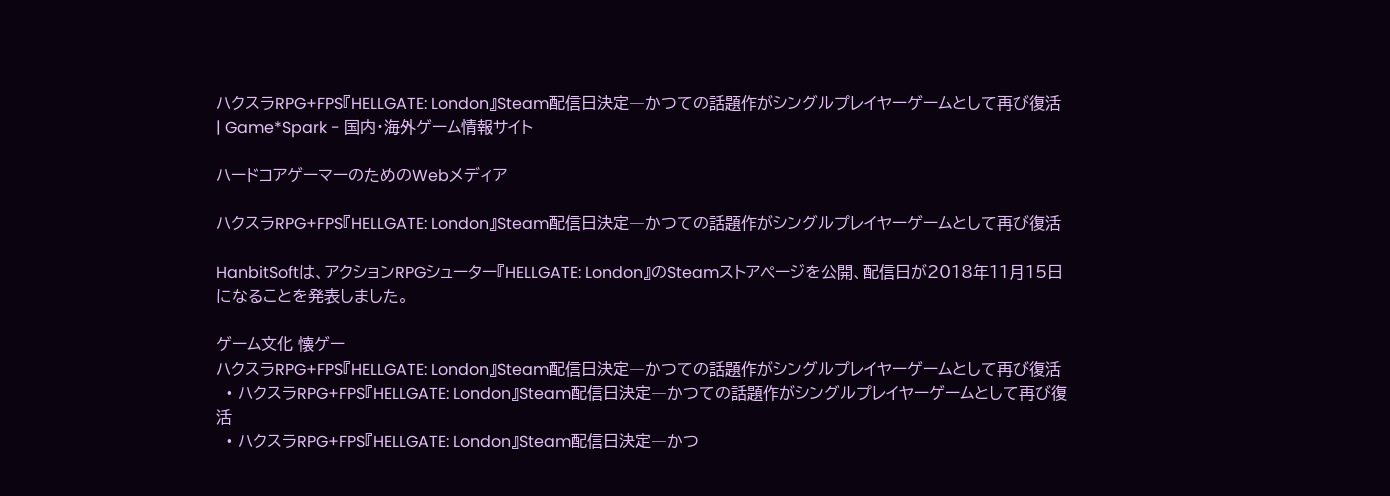ハクスラRPG+FPS『HELLGATE: London』Steam配信日決定―かつての話題作がシングルプレイヤーゲームとして再び復活 | Game*Spark - 国内・海外ゲーム情報サイト

ハードコアゲーマーのためのWebメディア

ハクスラRPG+FPS『HELLGATE: London』Steam配信日決定―かつての話題作がシングルプレイヤーゲームとして再び復活

HanbitSoftは、アクションRPGシューター『HELLGATE: London』のSteamストアページを公開、配信日が2018年11月15日になることを発表しました。

ゲーム文化 懐ゲー
ハクスラRPG+FPS『HELLGATE: London』Steam配信日決定―かつての話題作がシングルプレイヤーゲームとして再び復活
  • ハクスラRPG+FPS『HELLGATE: London』Steam配信日決定―かつての話題作がシングルプレイヤーゲームとして再び復活
  • ハクスラRPG+FPS『HELLGATE: London』Steam配信日決定―かつ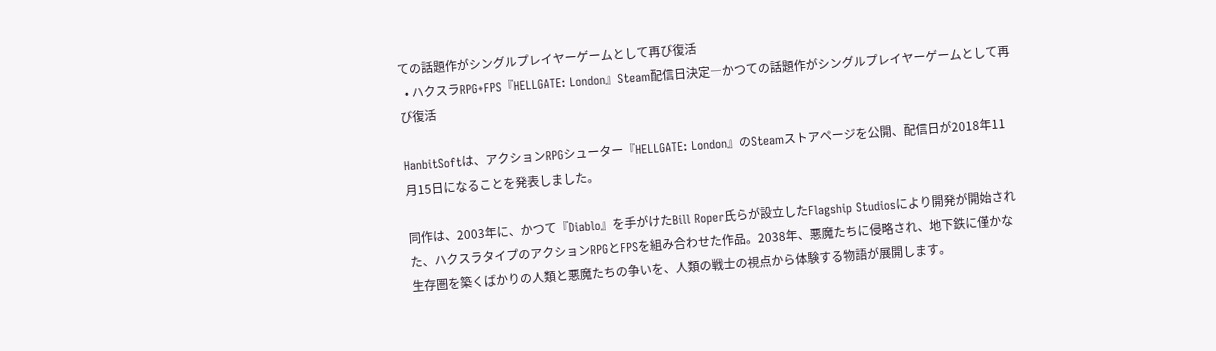ての話題作がシングルプレイヤーゲームとして再び復活
  • ハクスラRPG+FPS『HELLGATE: London』Steam配信日決定―かつての話題作がシングルプレイヤーゲームとして再び復活

HanbitSoftは、アクションRPGシューター『HELLGATE: London』のSteamストアページを公開、配信日が2018年11月15日になることを発表しました。

同作は、2003年に、かつて『Diablo』を手がけたBill Roper氏らが設立したFlagship Studiosにより開発が開始された、ハクスラタイプのアクションRPGとFPSを組み合わせた作品。2038年、悪魔たちに侵略され、地下鉄に僅かな生存圏を築くばかりの人類と悪魔たちの争いを、人類の戦士の視点から体験する物語が展開します。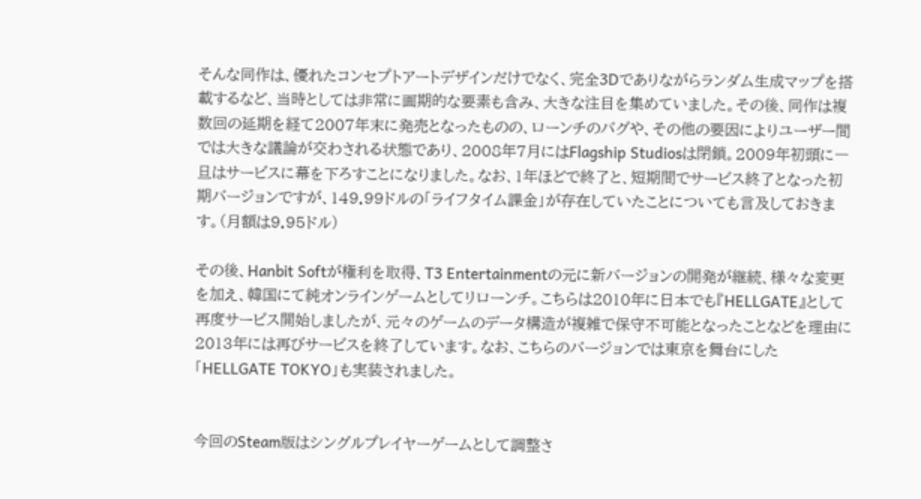そんな同作は、優れたコンセプトアートデザインだけでなく、完全3Dでありながらランダム生成マップを搭載するなど、当時としては非常に画期的な要素も含み、大きな注目を集めていました。その後、同作は複数回の延期を経て2007年末に発売となったものの、ローンチのバグや、その他の要因によりユーザー間では大きな議論が交わされる状態であり、2008年7月にはFlagship Studiosは閉鎖。2009年初頭に一旦はサービスに幕を下ろすことになりました。なお、1年ほどで終了と、短期間でサービス終了となった初期バージョンですが、149.99ドルの「ライフタイム課金」が存在していたことについても言及しておきます。(月額は9.95ドル)

その後、Hanbit Softが権利を取得、T3 Entertainmentの元に新バージョンの開発が継続、様々な変更を加え、韓国にて純オンラインゲームとしてリローンチ。こちらは2010年に日本でも『HELLGATE』として再度サービス開始しましたが、元々のゲームのデータ構造が複雑で保守不可能となったことなどを理由に2013年には再びサービスを終了しています。なお、こちらのバージョンでは東京を舞台にした「HELLGATE TOKYO」も実装されました。


今回のSteam版はシングルプレイヤーゲームとして調整さ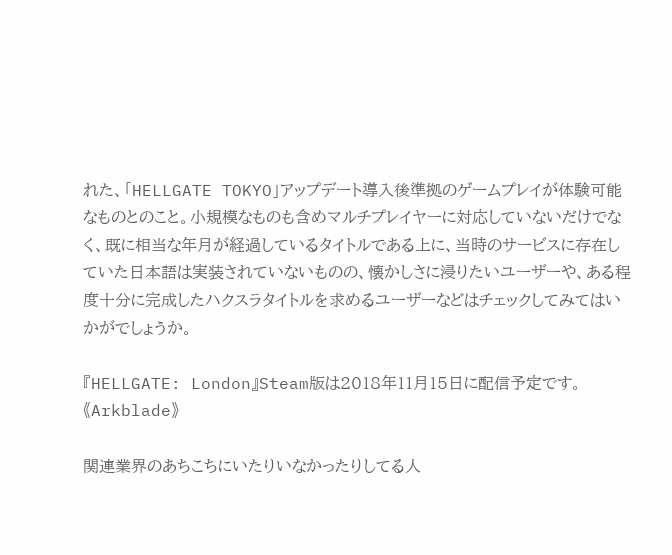れた、「HELLGATE TOKYO」アップデート導入後準拠のゲームプレイが体験可能なものとのこと。小規模なものも含めマルチプレイヤーに対応していないだけでなく、既に相当な年月が経過しているタイトルである上に、当時のサービスに存在していた日本語は実装されていないものの、懐かしさに浸りたいユーザーや、ある程度十分に完成したハクスラタイトルを求めるユーザーなどはチェックしてみてはいかがでしょうか。

『HELLGATE: London』Steam版は2018年11月15日に配信予定です。
《Arkblade》

関連業界のあちこちにいたりいなかったりしてる人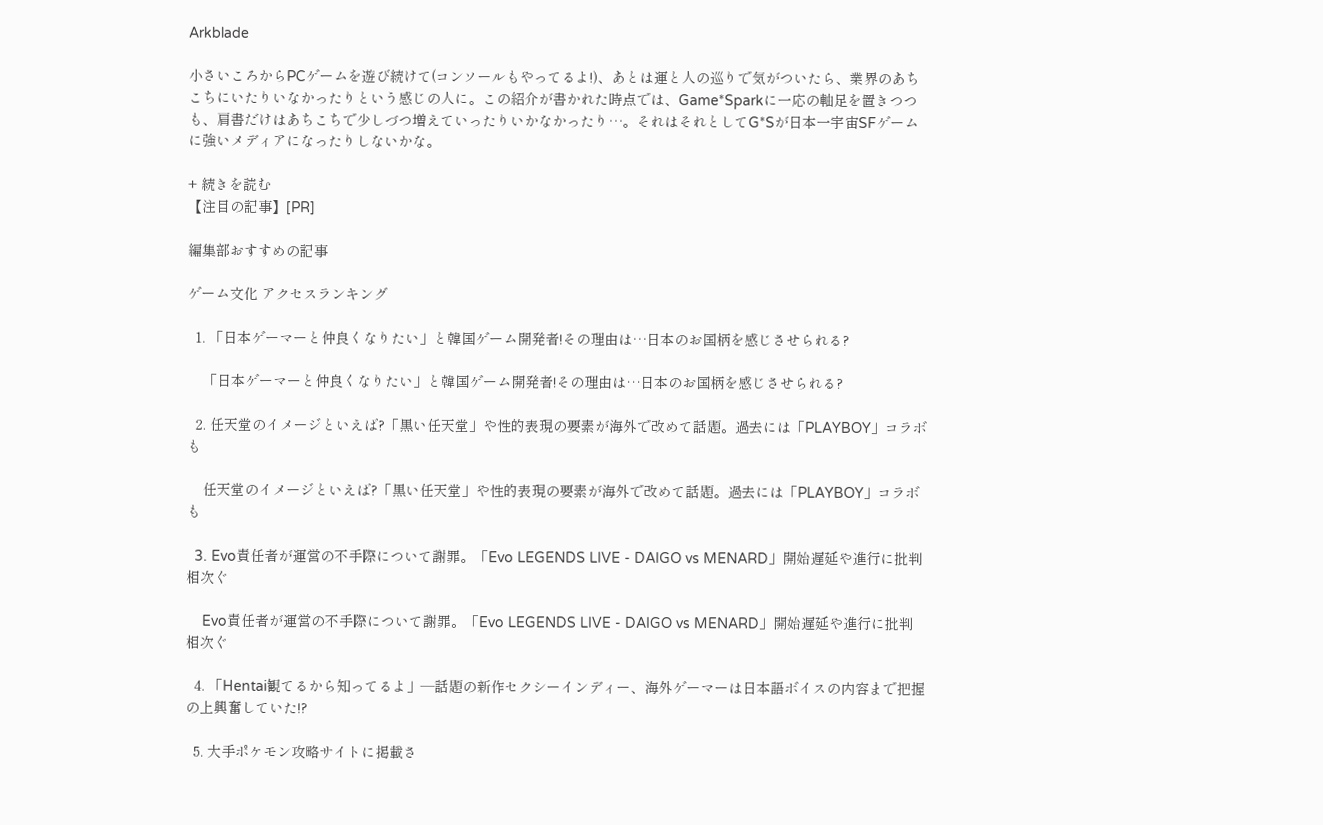Arkblade

小さいころからPCゲームを遊び続けて(コンソールもやってるよ!)、あとは運と人の巡りで気がついたら、業界のあちこちにいたりいなかったりという感じの人に。この紹介が書かれた時点では、Game*Sparkに一応の軸足を置きつつも、肩書だけはあちこちで少しづつ増えていったりいかなかったり…。それはそれとしてG*Sが日本一宇宙SFゲームに強いメディアになったりしないかな。

+ 続きを読む
【注目の記事】[PR]

編集部おすすめの記事

ゲーム文化 アクセスランキング

  1. 「日本ゲーマーと仲良くなりたい」と韓国ゲーム開発者!その理由は…日本のお国柄を感じさせられる?

    「日本ゲーマーと仲良くなりたい」と韓国ゲーム開発者!その理由は…日本のお国柄を感じさせられる?

  2. 任天堂のイメージといえば?「黒い任天堂」や性的表現の要素が海外で改めて話題。過去には「PLAYBOY」コラボも

    任天堂のイメージといえば?「黒い任天堂」や性的表現の要素が海外で改めて話題。過去には「PLAYBOY」コラボも

  3. Evo責任者が運営の不手際について謝罪。「Evo LEGENDS LIVE - DAIGO vs MENARD」開始遅延や進行に批判相次ぐ

    Evo責任者が運営の不手際について謝罪。「Evo LEGENDS LIVE - DAIGO vs MENARD」開始遅延や進行に批判相次ぐ

  4. 「Hentai観てるから知ってるよ」―話題の新作セクシーインディー、海外ゲーマーは日本語ボイスの内容まで把握の上興奮していた!?

  5. 大手ポケモン攻略サイトに掲載さ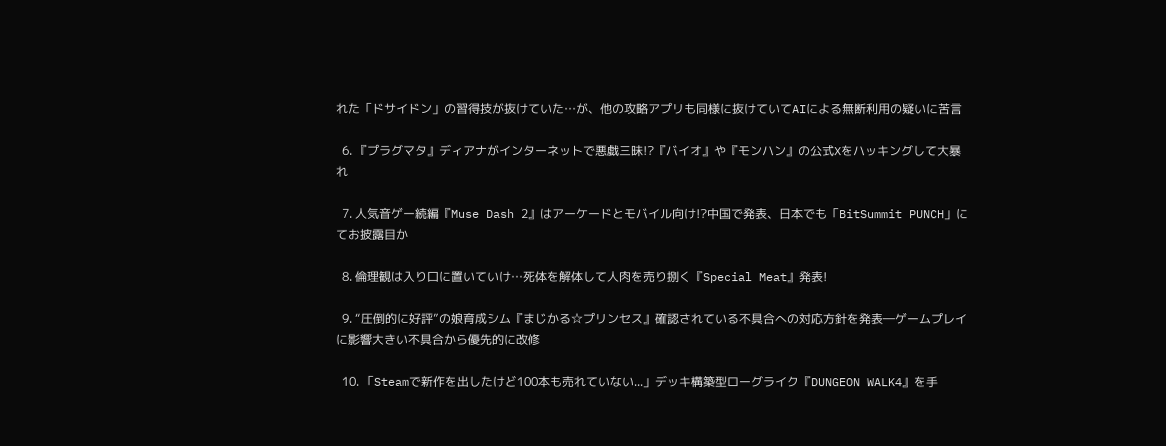れた「ドサイドン」の習得技が抜けていた…が、他の攻略アプリも同様に抜けていてAIによる無断利用の疑いに苦言

  6. 『プラグマタ』ディアナがインターネットで悪戯三昧!?『バイオ』や『モンハン』の公式Xをハッキングして大暴れ

  7. 人気音ゲー続編『Muse Dash 2』はアーケードとモバイル向け!?中国で発表、日本でも「BitSummit PUNCH」にてお披露目か

  8. 倫理観は入り口に置いていけ…死体を解体して人肉を売り捌く『Special Meat』発表!

  9. “圧倒的に好評”の娘育成シム『まじかる☆プリンセス』確認されている不具合への対応方針を発表―ゲームプレイに影響大きい不具合から優先的に改修

  10. 「Steamで新作を出したけど100本も売れていない...」デッキ構築型ローグライク『DUNGEON WALK4』を手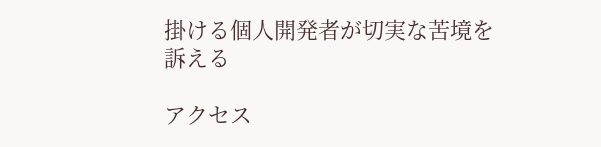掛ける個人開発者が切実な苦境を訴える

アクセス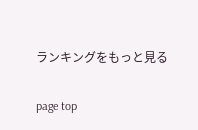ランキングをもっと見る

page top